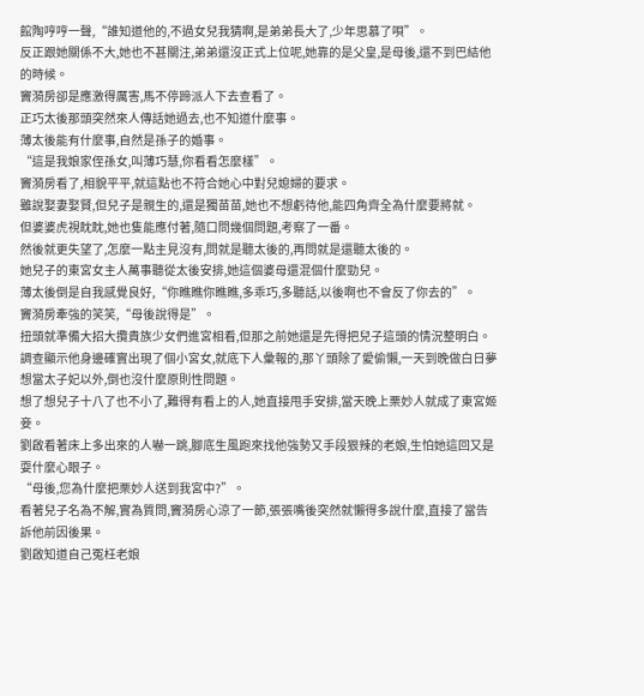館陶哼哼一聲,“誰知道他的,不過女兒我猜啊,是弟弟長大了,少年思慕了唄”。
反正跟她關係不大,她也不甚關注,弟弟還沒正式上位呢,她靠的是父皇,是母後,還不到巴結他的時候。
竇漪房卻是應激得厲害,馬不停蹄派人下去查看了。
正巧太後那頭突然來人傳話她過去,也不知道什麼事。
薄太後能有什麼事,自然是孫子的婚事。
“這是我娘家侄孫女,叫薄巧慧,你看看怎麼樣”。
竇漪房看了,相貌平平,就這點也不符合她心中對兒媳婦的要求。
雖說娶妻娶賢,但兒子是親生的,還是獨苗苗,她也不想虧待他,能四角齊全為什麼要將就。
但婆婆虎視眈眈,她也隻能應付著,隨口問幾個問題,考察了一番。
然後就更失望了,怎麼一點主見沒有,問就是聽太後的,再問就是還聽太後的。
她兒子的東宮女主人萬事聽從太後安排,她這個婆母還混個什麼勁兒。
薄太後倒是自我感覺良好,“你瞧瞧你瞧瞧,多乖巧,多聽話,以後啊也不會反了你去的”。
竇漪房牽強的笑笑,“母後說得是”。
扭頭就準備大招大攬貴族少女們進宮相看,但那之前她還是先得把兒子這頭的情況整明白。
調查顯示他身邊確實出現了個小宮女,就底下人彙報的,那丫頭除了愛偷懶,一天到晚做白日夢想當太子妃以外,倒也沒什麼原則性問題。
想了想兒子十八了也不小了,難得有看上的人,她直接甩手安排,當天晚上栗妙人就成了東宮姬妾。
劉啟看著床上多出來的人嚇一跳,腳底生風跑來找他強勢又手段狠辣的老娘,生怕她這回又是耍什麼心眼子。
“母後,您為什麼把栗妙人送到我宮中?”。
看著兒子名為不解,實為質問,竇漪房心涼了一節,張張嘴後突然就懶得多說什麼,直接了當告訴他前因後果。
劉啟知道自己冤枉老娘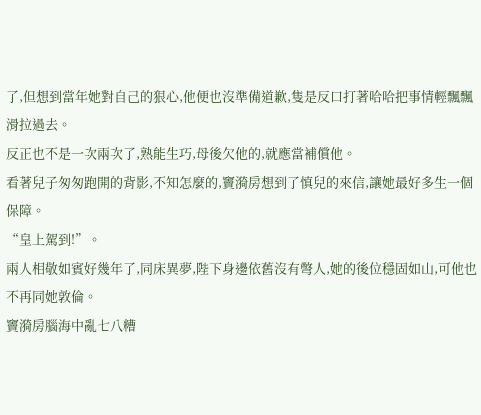了,但想到當年她對自己的狠心,他便也沒準備道歉,隻是反口打著哈哈把事情輕飄飄滑拉過去。
反正也不是一次兩次了,熟能生巧,母後欠他的,就應當補償他。
看著兒子匆匆跑開的背影,不知怎麼的,竇漪房想到了慎兒的來信,讓她最好多生一個保障。
“皇上駕到!”。
兩人相敬如賓好幾年了,同床異夢,陛下身邊依舊沒有彆人,她的後位穩固如山,可他也不再同她敦倫。
竇漪房腦海中亂七八糟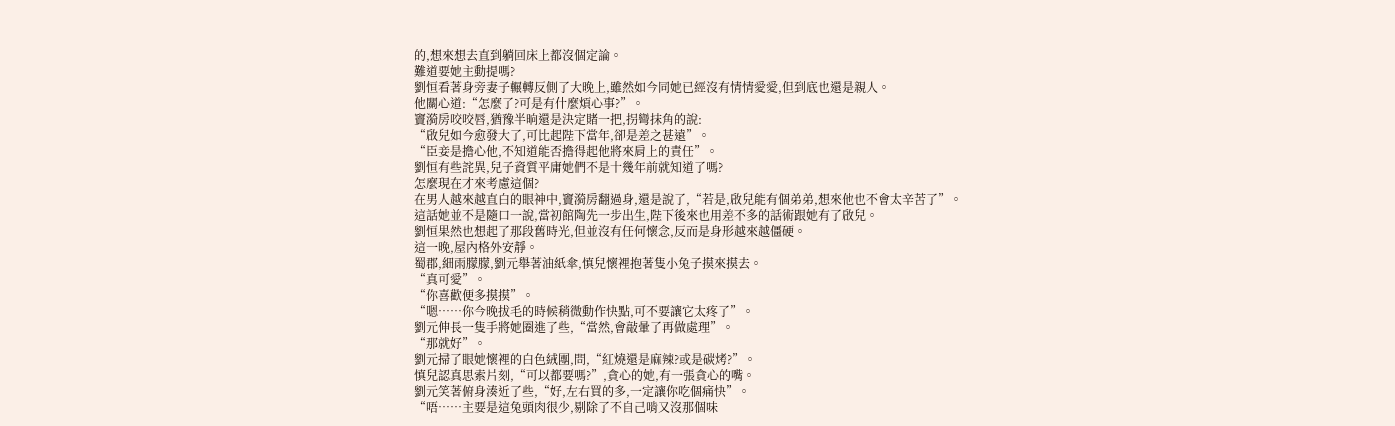的,想來想去直到躺回床上都沒個定論。
難道要她主動提嗎?
劉恒看著身旁妻子輾轉反側了大晚上,雖然如今同她已經沒有情情愛愛,但到底也還是親人。
他關心道:“怎麼了?可是有什麼煩心事?”。
竇漪房咬咬唇,猶豫半晌還是決定賭一把,拐彎抹角的說:
“啟兒如今愈發大了,可比起陛下當年,卻是差之甚遠”。
“臣妾是擔心他,不知道能否擔得起他將來肩上的責任”。
劉恒有些詫異,兒子資質平庸她們不是十幾年前就知道了嗎?
怎麼現在才來考慮這個?
在男人越來越直白的眼神中,竇漪房翻過身,還是說了,“若是,啟兒能有個弟弟,想來他也不會太辛苦了”。
這話她並不是隨口一說,當初館陶先一步出生,陛下後來也用差不多的話術跟她有了啟兒。
劉恒果然也想起了那段舊時光,但並沒有任何懷念,反而是身形越來越僵硬。
這一晚,屋內格外安靜。
蜀郡,細雨朦朦,劉元舉著油紙傘,慎兒懷裡抱著隻小兔子摸來摸去。
“真可愛”。
“你喜歡便多摸摸”。
“嗯……你今晚拔毛的時候稍微動作快點,可不要讓它太疼了”。
劉元伸長一隻手將她圈進了些,“當然,會敲暈了再做處理”。
“那就好”。
劉元掃了眼她懷裡的白色絨團,問,“紅燒還是麻辣?或是碳烤?”。
慎兒認真思索片刻,“可以都要嗎?”,貪心的她,有一張貪心的嘴。
劉元笑著俯身湊近了些,“好,左右買的多,一定讓你吃個痛快”。
“唔……主要是這兔頭肉很少,剔除了不自己啃又沒那個味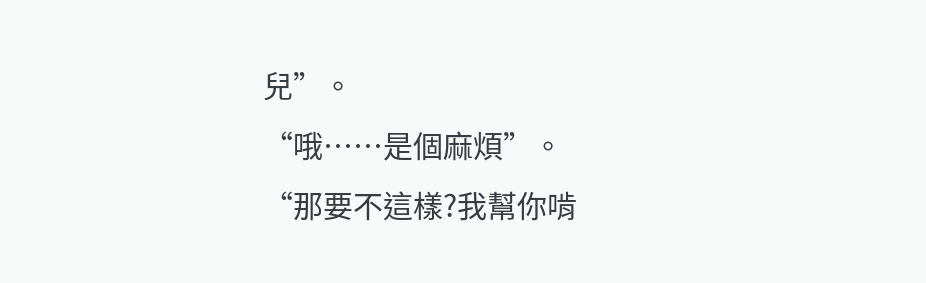兒”。
“哦……是個麻煩”。
“那要不這樣?我幫你啃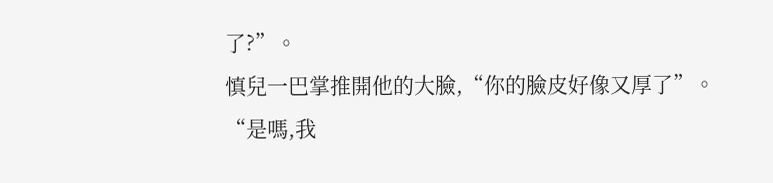了?”。
慎兒一巴掌推開他的大臉,“你的臉皮好像又厚了”。
“是嗎,我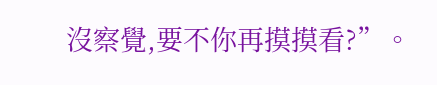沒察覺,要不你再摸摸看?”。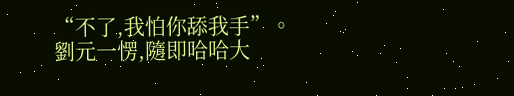“不了,我怕你舔我手”。
劉元一愣,隨即哈哈大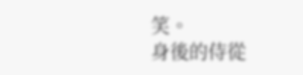笑。
身後的侍從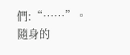們:“……”。
隨身的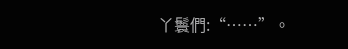丫鬟們:“……”。